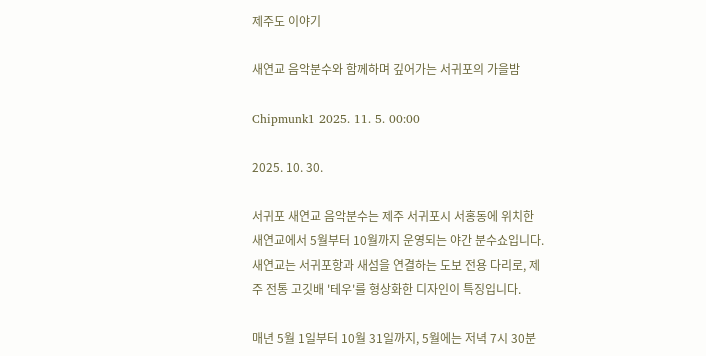제주도 이야기

새연교 음악분수와 함께하며 깊어가는 서귀포의 가을밤

Chipmunk1 2025. 11. 5. 00:00

2025. 10. 30.

서귀포 새연교 음악분수는 제주 서귀포시 서홍동에 위치한 새연교에서 5월부터 10월까지 운영되는 야간 분수쇼입니다. 새연교는 서귀포항과 새섬을 연결하는 도보 전용 다리로, 제주 전통 고깃배 '테우'를 형상화한 디자인이 특징입니다.

매년 5월 1일부터 10월 31일까지, 5월에는 저녁 7시 30분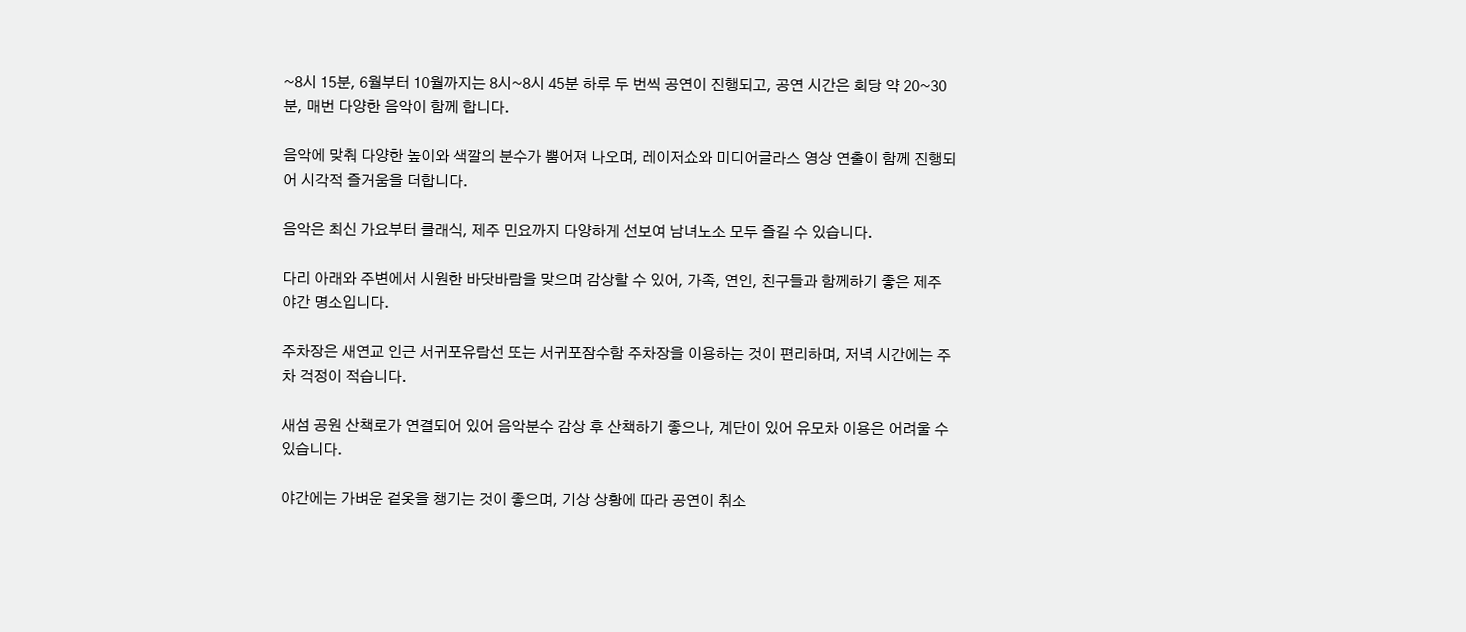~8시 15분, 6월부터 10월까지는 8시~8시 45분 하루 두 번씩 공연이 진행되고, 공연 시간은 회당 약 20~30분, 매번 다양한 음악이 함께 합니다.

음악에 맞춰 다양한 높이와 색깔의 분수가 뿜어져 나오며, 레이저쇼와 미디어글라스 영상 연출이 함께 진행되어 시각적 즐거움을 더합니다.

음악은 최신 가요부터 클래식, 제주 민요까지 다양하게 선보여 남녀노소 모두 즐길 수 있습니다.

다리 아래와 주변에서 시원한 바닷바람을 맞으며 감상할 수 있어, 가족, 연인, 친구들과 함께하기 좋은 제주 야간 명소입니다.

주차장은 새연교 인근 서귀포유람선 또는 서귀포잠수함 주차장을 이용하는 것이 편리하며, 저녁 시간에는 주차 걱정이 적습니다.

새섬 공원 산책로가 연결되어 있어 음악분수 감상 후 산책하기 좋으나, 계단이 있어 유모차 이용은 어려울 수 있습니다.

야간에는 가벼운 겉옷을 챙기는 것이 좋으며, 기상 상황에 따라 공연이 취소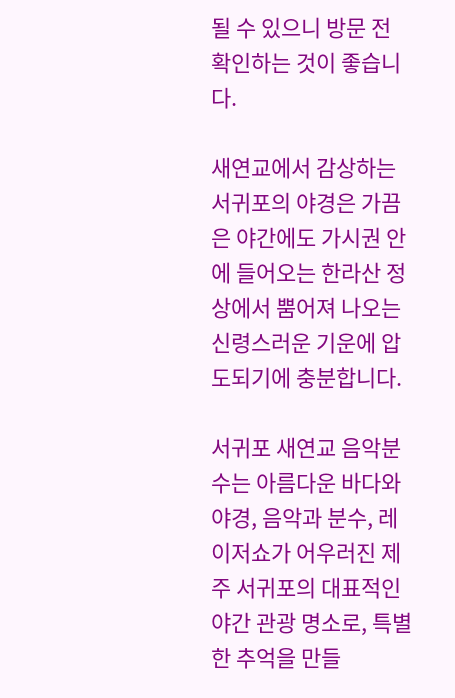될 수 있으니 방문 전 확인하는 것이 좋습니다.

새연교에서 감상하는 서귀포의 야경은 가끔은 야간에도 가시권 안에 들어오는 한라산 정상에서 뿜어져 나오는 신령스러운 기운에 압도되기에 충분합니다.

서귀포 새연교 음악분수는 아름다운 바다와 야경, 음악과 분수, 레이저쇼가 어우러진 제주 서귀포의 대표적인 야간 관광 명소로, 특별한 추억을 만들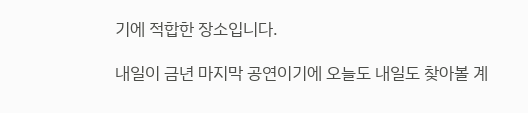기에 적합한 장소입니다.

내일이 금년 마지막 공연이기에 오늘도 내일도 찾아볼 계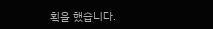획을 했습니다.